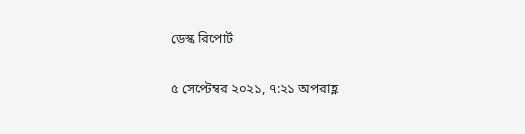ডেস্ক রিপোর্ট

৫ সেপ্টেম্বর ২০২১, ৭:২১ অপরাহ্ণ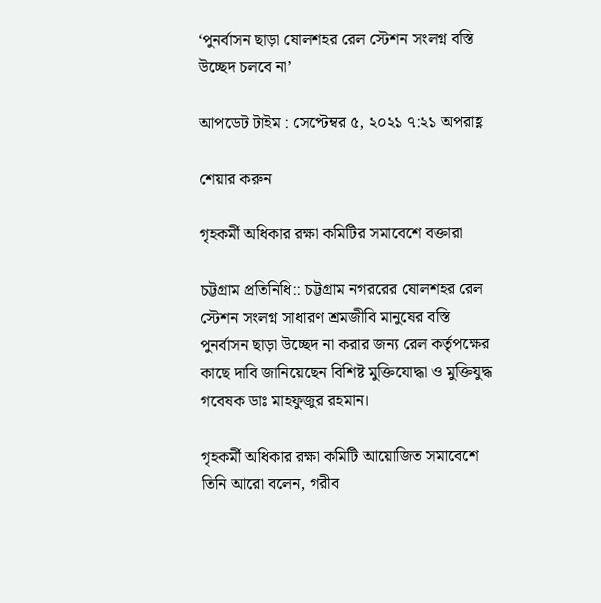‘পুনর্বাসন ছাড়া ষোলশহর রেল স্টেশন সংলগ্ন বস্তি উচ্ছেদ চলবে না’

আপডেট টাইম : সেপ্টেম্বর ৫, ২০২১ ৭:২১ অপরাহ্ণ

শেয়ার করুন

গৃহকর্মী অধিকার রক্ষা কমিটির সমাবেশে বক্তারা

চট্টগ্রাম প্রতিনিধি:: চট্টগ্রাম নগররের ষোলশহর রেল স্টেশন সংলগ্ন সাধারণ শ্রমজীবি মানুষের বস্তি পুনর্বাসন ছাড়া উচ্ছেদ না করার জন্য রেল কর্তৃপক্ষের কাছে দাবি জানিয়েছেন বিশিষ্ট মুক্তিযোদ্ধা ও মুক্তিযুদ্ধ গবেষক ডাঃ মাহফুজুর রহমান।

গৃহকর্মী অধিকার রক্ষা কমিটি আয়োজিত সমাবেশে তিনি আরো বলেন, গরীব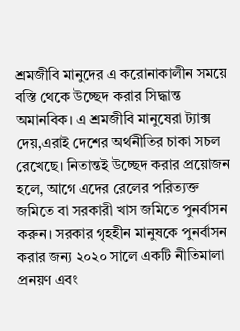শ্রমজীবি মানুদের এ করোনাকালীন সময়ে বস্তি থেকে উচ্ছেদ করার সিদ্ধান্ত অমানবিক। এ শ্রমজীবি মানুষেরা ট্যাক্স দেয়,এরাই দেশের অর্থনীতির চাকা সচল রেখেছে। নিতান্তই উচ্ছেদ করার প্রয়োজন হলে, আগে এদের রেলের পরিত্যক্ত জমিতে বা সরকারী খাস জমিতে পুনর্বাসন করুন। সরকার গৃহহীন মানুষকে পুনর্বাসন করার জন্য ২০২০ সালে একটি নীতিমালা প্রনয়ণ এবং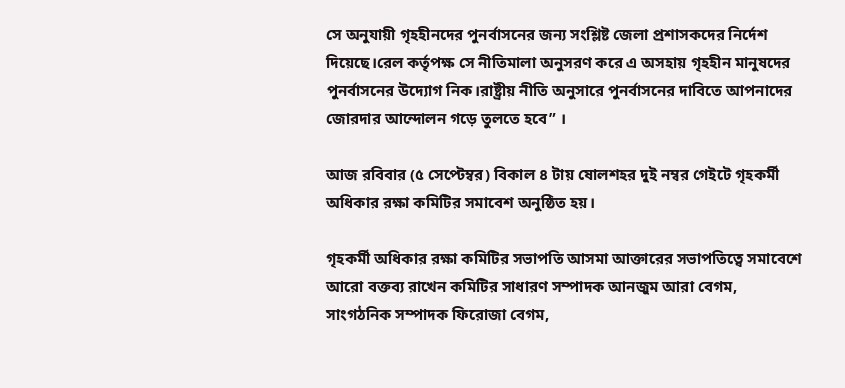সে অনুযায়ী গৃহহীনদের পুনর্বাসনের জন্য সংশ্লিষ্ট জেলা প্রশাসকদের নির্দেশ দিয়েছে।রেল কর্তৃপক্ষ সে নীতিমালা অনুসরণ করে এ অসহায় গৃহহীন মানুষদের পুনর্বাসনের উদ্যোগ নিক।রাষ্ট্রীয় নীতি অনুসারে পুনর্বাসনের দাবিতে আপনাদের জোরদার আন্দোলন গড়ে তুলতে হবে” ।

আজ রবিবার (৫ সেপ্টেম্বর) বিকাল ৪ টায় ষোলশহর দুই নম্বর গেইটে গৃহকর্মী অধিকার রক্ষা কমিটির সমাবেশ অনুষ্ঠিত হয়।

গৃহকর্মী অধিকার রক্ষা কমিটির সভাপতি আসমা আক্তারের সভাপতিত্বে সমাবেশে আরো বক্তব্য রাখেন কমিটির সাধারণ সম্পাদক আনজুম আরা বেগম, সাংগঠনিক সম্পাদক ফিরোজা বেগম,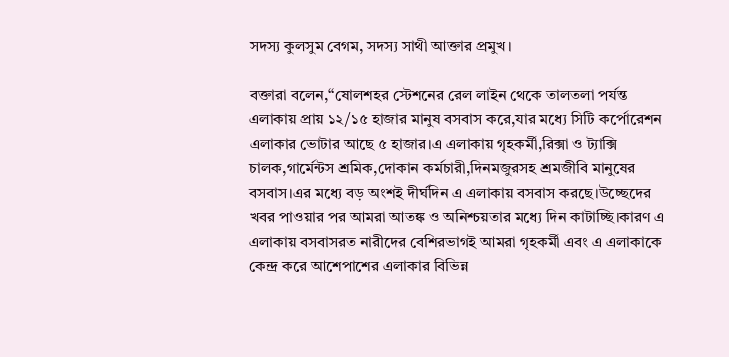সদস্য কুলসুম বেগম, সদস্য সাথী আক্তার প্রমুখ।

বক্তারা বলেন,‘‘ষোলশহর স্টেশনের রেল লাইন থেকে তালতলা পর্যন্ত এলাকায় প্রায় ১২/১৫ হাজার মানুষ বসবাস করে,যার মধ্যে সিটি কর্পোরেশন এলাকার ভোটার আছে ৫ হাজার।এ এলাকায় গৃহকর্মী,রিক্সা ও ট্যাক্সি চালক,গার্মেন্টস শ্রমিক,দোকান কর্মচারী,দিনমজুরসহ শ্রমজীবি মানুষের বসবাস।এর মধ্যে বড় অংশই দীর্ঘদিন এ এলাকায় বসবাস করছে।উচ্ছেদের খবর পাওয়ার পর আমরা আতঙ্ক ও অনিশ্চয়তার মধ্যে দিন কাটাচ্ছি।কারণ এ এলাকায় বসবাসরত নারীদের বেশিরভাগই আমরা গৃহকর্মী এবং এ এলাকাকে কেন্দ্র করে আশেপাশের এলাকার বিভিন্ন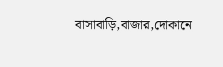বাসাবাড়ি,বাজার,দোকানে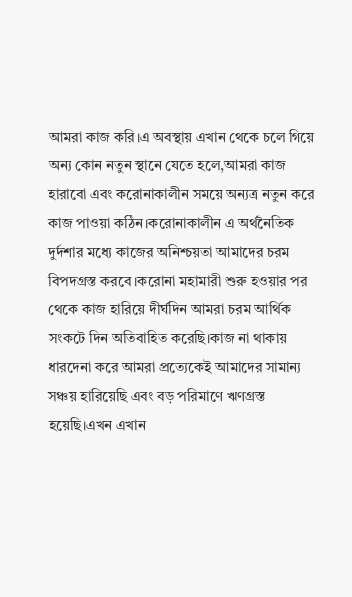আমরা কাজ করি।এ অবস্থায় এখান থেকে চলে গিয়ে অন্য কোন নতুন স্থানে যেতে হলে,আমরা কাজ হারাবো এবং করোনাকালীন সময়ে অন্যত্র নতুন করে কাজ পাওয়া কঠিন।করোনাকালীন এ অর্থনৈতিক দুর্দশার মধ্যে কাজের অনিশ্চয়তা আমাদের চরম বিপদগ্রস্ত করবে।করোনা মহামারী শুরু হওয়ার পর থেকে কাজ হারিয়ে দীর্ঘদিন আমরা চরম আর্থিক সংকটে দিন অতিবাহিত করেছি।কাজ না থাকায় ধারদেনা করে আমরা প্রত্যেকেই আমাদের সামান্য সঞ্চয় হারিয়েছি এবং বড় পরিমাণে ঋণগ্রস্ত হয়েছি।এখন এখান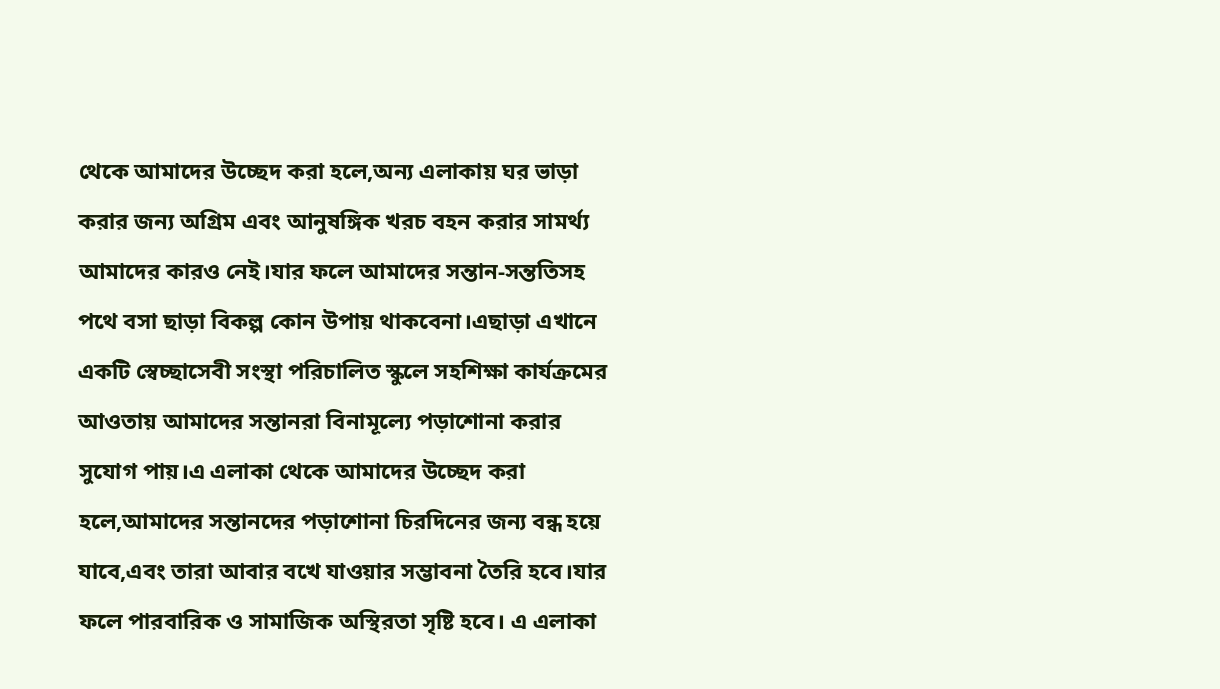থেকে আমাদের উচ্ছেদ করা হলে,অন্য এলাকায় ঘর ভাড়া করার জন্য অগ্রিম এবং আনুষঙ্গিক খরচ বহন করার সামর্থ্য আমাদের কারও নেই।যার ফলে আমাদের সন্তান-সন্ততিসহ পথে বসা ছাড়া বিকল্প কোন উপায় থাকবেনা।এছাড়া এখানে একটি স্বেচ্ছাসেবী সংস্থা পরিচালিত স্কুলে সহশিক্ষা কার্যক্রমের আওতায় আমাদের সন্তানরা বিনামূল্যে পড়াশোনা করার সুযোগ পায়।এ এলাকা থেকে আমাদের উচ্ছেদ করা হলে,আমাদের সন্তানদের পড়াশোনা চিরদিনের জন্য বন্ধ হয়ে যাবে,এবং তারা আবার বখে যাওয়ার সম্ভাবনা তৈরি হবে।যার ফলে পারবারিক ও সামাজিক অস্থিরতা সৃষ্টি হবে। এ এলাকা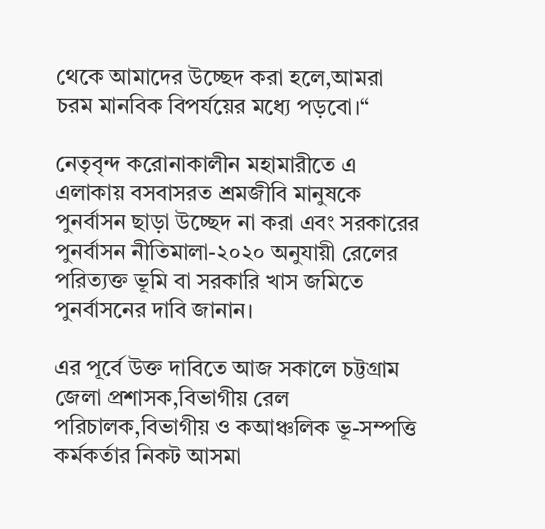থেকে আমাদের উচ্ছেদ করা হলে,আমরা চরম মানবিক বিপর্যয়ের মধ্যে পড়বো।“

নেতৃবৃন্দ করোনাকালীন মহামারীতে এ এলাকায় বসবাসরত শ্রমজীবি মানুষকে পুনর্বাসন ছাড়া উচ্ছেদ না করা এবং সরকারের পুনর্বাসন নীতিমালা-২০২০ অনুযায়ী রেলের পরিত্যক্ত ভূমি বা সরকারি খাস জমিতে পুনর্বাসনের দাবি জানান।

এর পূর্বে উক্ত দাবিতে আজ সকালে চট্টগ্রাম জেলা প্রশাসক,বিভাগীয় রেল পরিচালক,বিভাগীয় ও কআঞ্চলিক ভূ-সম্পত্তি কর্মকর্তার নিকট আসমা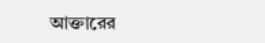আক্তারের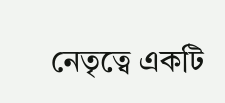নেতৃত্বে একটি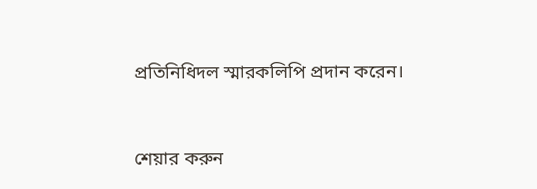প্রতিনিধিদল স্মারকলিপি প্রদান করেন।



শেয়ার করুন